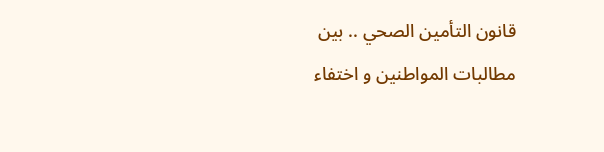قانون التأمين الصحي .. بين مطالبات المواطنين و اختفاء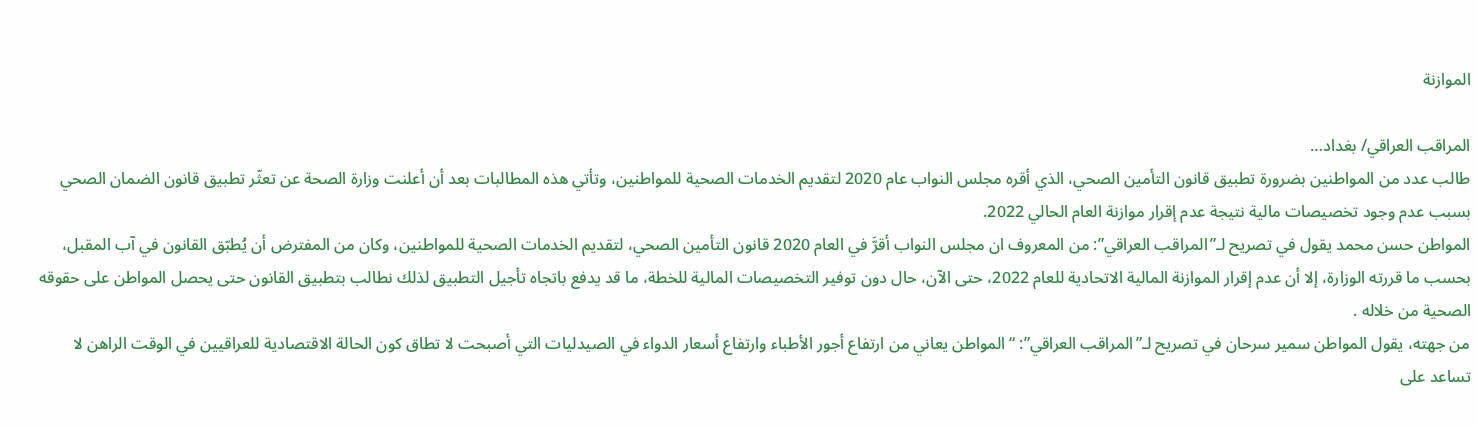الموازنة

المراقب العراقي/ بغداد…
طالب عدد من المواطنين بضرورة تطبيق قانون التأمين الصحي، الذي أقره مجلس النواب عام 2020 لتقديم الخدمات الصحية للمواطنين، وتأتي هذه المطالبات بعد أن أعلنت وزارة الصحة عن تعثّر تطبيق قانون الضمان الصحي بسبب عدم وجود تخصيصات مالية نتيجة عدم إقرار موازنة العام الحالي 2022.
المواطن حسن محمد يقول في تصريح لـ”المراقب العراقي”: من المعروف ان مجلس النواب أقرَّ في العام 2020 قانون التأمين الصحي، لتقديم الخدمات الصحية للمواطنين، وكان من المفترض أن يُطبّق القانون في آب المقبل، بحسب ما قررته الوزارة، إلا أن عدم إقرار الموازنة المالية الاتحادية للعام 2022، حتى الآن، حال دون توفير التخصيصات المالية للخطة، ما قد يدفع باتجاه تأجيل التطبيق لذلك نطالب بتطبيق القانون حتى يحصل المواطن على حقوقه الصحية من خلاله .
من جهته، يقول المواطن سمير سرحان في تصريح لـ”المراقب العراقي”: “المواطن يعاني من ارتفاع أجور الأطباء وارتفاع أسعار الدواء في الصيدليات التي أصبحت لا تطاق كون الحالة الاقتصادية للعراقيين في الوقت الراهن لا تساعد على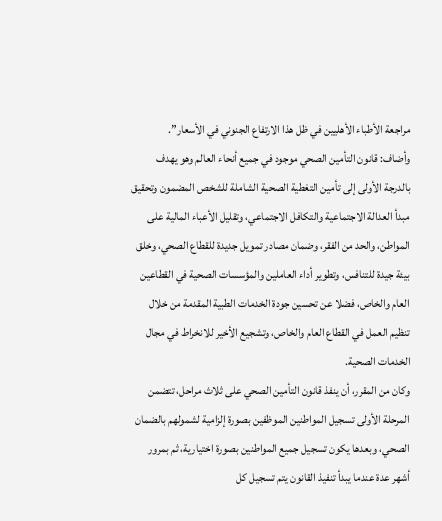مراجعة الأطباء الأهليين في ظل هذا الارتفاع الجنوني في الأسعار”.
وأضاف: قانون التأمين الصحي موجود في جميع أنحاء العالم وهو يهدف بالدرجة الأولى إلى تأمين التغطية الصحية الشاملة للشخص المضمون وتحقيق مبدأ العدالة الاجتماعية والتكافل الاجتماعي، وتقليل الأعباء المالية على المواطن، والحد من الفقر، وضمان مصادر تمويل جديدة للقطاع الصحي، وخلق بيئة جيدة للتنافس، وتطوير أداء العاملين والمؤسسات الصحية في القطاعين العام والخاص، فضلا عن تحسين جودة الخدمات الطبية المقدمة من خلال تنظيم العمل في القطاع العام والخاص، وتشجيع الأخير للانخراط في مجال الخدمات الصحية.
وكان من المقرر، أن ينفذ قانون التأمين الصحي على ثلاث مراحل، تتضمن المرحلة الأولى تسجيل المواطنين الموظفين بصورة إلزامية لشمولهم بالضمان الصحي، وبعدها يكون تسجيل جميع المواطنين بصورة اختيارية، ثم بمرور أشهر عدة عندما يبدأ تنفيذ القانون يتم تسجيل كل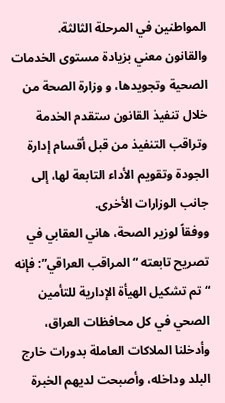المواطنين في المرحلة الثالثة.
والقانون معني بزيادة مستوى الخدمات الصحية وتجويدها، و وزارة الصحة من خلال تنفيذ القانون ستقدم الخدمة وتراقب التنفيذ من قبل أقسام إدارة الجودة وتقويم الأداء التابعة لها، إلى جانب الوزارات الأخرى.
ووفقاً لوزير الصحة، هاني العقابي في تصريح تابعته “المراقب العراقي”: فإنه “تم تشكيل الهيأة الإدارية للتأمين الصحي في كل محافظات العراق، وأدخلنا الملاكات العاملة بدورات خارج البلد وداخله، وأصبحت لديهم الخبرة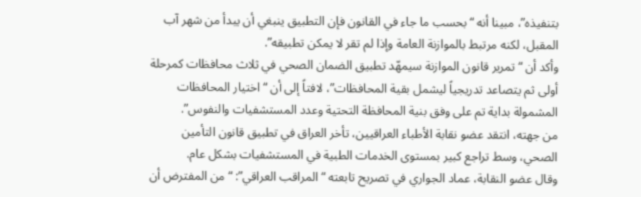بتنفيذه”، مبينا أنه “بحسب ما جاء في القانون فإن التطبيق ينبغي أن يبدأ من شهر آب المقبل، لكنه مرتبط بالموازنة العامة وإذا لم تقر لا يمكن تطبيقه”.
وأكد أن “تمرير قانون الموازنة سيمهّد تطبيق الضمان الصحي في ثلاث محافظات كمرحلة أولى ثم يتصاعد تدريجياً ليشمل بقية المحافظات”، لافتاً إلى أن “اختيار المحافظات المشمولة بداية تم على وفق بنية المحافظة التحتية وعدد المستشفيات والنفوس”.
من جهته، انتقد عضو نقابة الأطباء العراقيين، تأخر العراق في تطبيق قانون التأمين الصحي، وسط تراجع كبير بمستوى الخدمات الطبية في المستشفيات بشكل عام.
وقال عضو النقابة، عماد الجواري في تصريح تابعته “المراقب العراقي”: “من المفترض أن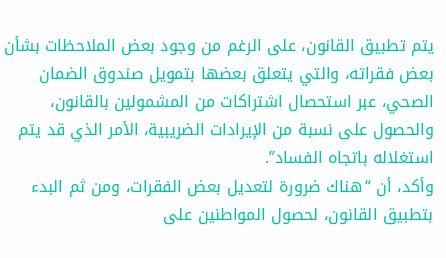يتم تطبيق القانون، على الرغم من وجود بعض الملاحظات بشأن بعض فقراته، والتي يتعلق بعضها بتمويل صندوق الضمان الصحي، عبر استحصال اشتراكات من المشمولين بالقانون، والحصول على نسبة من الإيرادات الضريبية، الأمر الذي قد يتم استغلاله باتجاه الفساد”.
وأكد، أن “هناك ضرورة لتعديل بعض الفقرات، ومن ثم البدء بتطبيق القانون، لحصول المواطنين على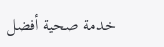خدمة صحية أفضل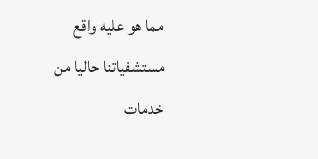مما هو عليه واقع مستشفياتنا حاليا من خدمات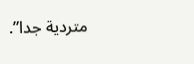متردية جدا”.